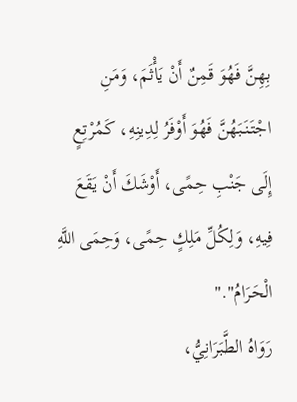بِهِنَّ فَهُوَ قَمِنٌ أَنْ يَأْثَمَ، وَمَنِ اجْتَنَبَهُنَّ فَهُوَ أَوْفَرُ لِدِينِهِ، كَمُرْتِعٍ إِلَى جَنْبِ حِمًى، أَوْشَكَ أَنْ يَقَعَ فِيهِ، وَلِكُلِّ مَلِكٍ حِمًى، وَحِمَى اللَّهِ الْحَرَامُ"."
رَوَاهُ الطَّبَرَانِيُّ،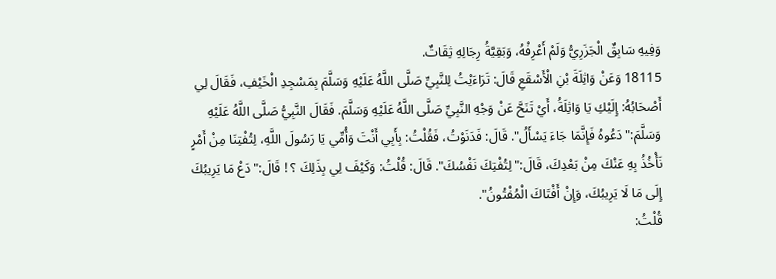وَفِيهِ سَابِقٌ الْجَزَرِيُّ وَلَمْ أَعْرِفْهُ، وَبَقِيَّةُ رِجَالِهِ ثِقَاتٌ.
18115 وَعَنْ وَاثِلَةَ بْنِ الْأَسْقَعِ قَالَ: تَرَاءَيْتُ لِلنَّبِيِّ صَلَّى اللَّهُ عَلَيْهِ وَسَلَّمَ بِمَسْجِدِ الْخَيْفِ، فَقَالَ لِي أَصْحَابُهُ: إِلَيْكِ يَا وَاثِلَةُ، أَيْ تَنَحَّ عَنْ وَجْهِ النَّبِيِّ صَلَّى اللَّهُ عَلَيْهِ وَسَلَّمَ. فَقَالَ النَّبِيُّ صَلَّى اللَّهُ عَلَيْهِ وَسَلَّمَ:"دَعُوهُ فَإِنَّمَا جَاءَ يَسْأَلُ". قَالَ: فَدَنَوْتُ، فَقُلْتُ: بِأَبِي أَنْتَ وَأُمِّي يَا رَسُولَ اللَّهِ، لِتُفْتِنَا مِنْ أَمْرٍ نَأْخُذُ بِهِ عَنْكَ مِنْ بَعْدِكَ، قَالَ:"لِتُفْتِكَ نَفْسُكَ". قَالَ: قُلْتُ: وَكَيْفَ لِي بِذَلِكَ ؟ ! قَالَ:"دَعْ مَا يَرِيبُكَ إِلَى مَا لَا يَرِيبُكَ، وَإِنْ أَفْتَاكَ الْمُفْتُونُ".
قُلْتُ: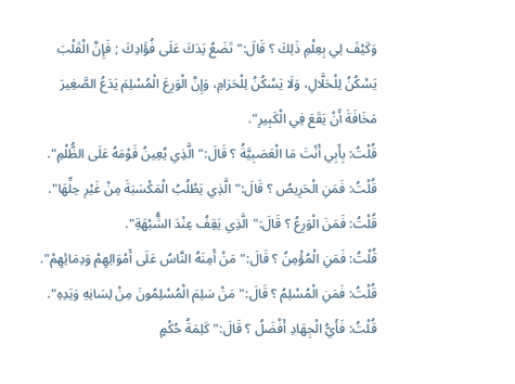وَكَيْفَ لِي بِعِلْمِ ذَلِكَ ؟ قَالَ:"تَضَعُ يَدَكَ عَلَى فُؤَادِكَ ; فَإِنَّ الْقَلْبَ يَسْكُنُ لِلْحَلَّالِ، وَلَا يَسْكُنُ لِلْحَرَامِ، وَإِنَّ الْوَرِعَ الْمُسْلِمَ يَدَعُ الصَّغِيرَ مَخَافَةَ أَنْ يَقَعَ فِي الْكَبِيرِ".
قُلْتُ: بِأَبِي أَنْتَ مَا الْعَصَبِيَّةُ ؟ قَالَ:"الَّذِي يُعِينُ قَوْمَهُ عَلَى الظُّلْمِ".
قُلْتُ: فَمَنِ الْحَرِيصُ ؟ قَالَ:"الَّذِي يَطْلُبُ الْمَكْسَبَةَ مِنْ غَيْرِ حِلِّهَا".
قُلْتُ: فَمَنَ الْوَرِعُ ؟ قَالَ:"الَّذِي يَقِفُ عِنْدَ الشُّبْهَةِ".
قُلْتُ: فَمَنِ الْمُؤْمِنُ ؟ قَالَ:"مَنْ أَمِنَهُ النَّاسُ عَلَى أَمْوَالِهِمْ وَدِمَائِهِمْ".
قُلْتُ: فَمَنِ الْمُسْلِمُ ؟ قَالَ:"مَنْ سَلِمَ الْمُسْلِمُونَ مِنْ لِسَانِهِ وَيَدِهِ".
قُلْتُ: فَأَيُّ الْجِهَادِ أَفْضَلُ ؟ قَالَ:"كَلِمَةُ حُكْمٍ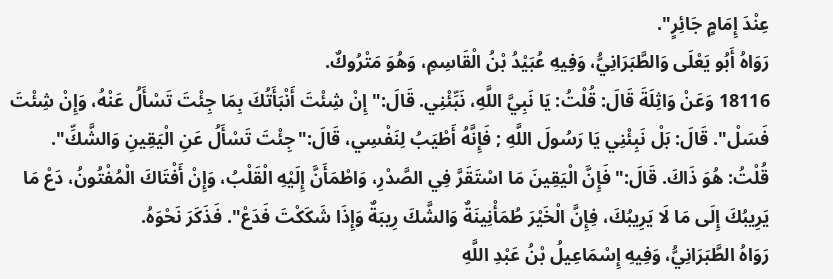عِنْدَ إِمَامٍ جَائِرٍ".
رَوَاهُ أَبُو يَعْلَى وَالطَّبَرَانِيُّ، وَفِيهِ عُبَيْدُ بْنُ الْقَاسِمِ، وَهُوَ مَتْرُوكٌ.
18116 وَعَنْ وَاثِلَةَ قَالَ: قُلْتُ: يَا نَبِيَّ اللَّهِ، نَبِّئْنِي. قَالَ:"إِنْ شِئْتَ أَنْبَأَتُكَ بِمَا جِئْتَ تَسْأَلُ عَنْهُ، وَإِنْ شِئْتَ فَسَلْ". قَالَ: بَلْ نَبِئْنِي يَا رَسُولَ اللَّهِ ; فَإِنَّهُ أَطْيَبُ لِنَفْسِي، قَالَ:"جِئْتَ تَسْأَلُ عَنِ الْيَقِينِ وَالشَّكِّ".
قُلْتُ: هُوَ ذَاكَ. قَالَ:"فَإِنَّ الْيَقِينَ مَا اسْتَقَرَّ فِي الصَّدْرِ، وَاطْمَأَنَّ إِلَيْهِ الْقَلْبُ، وَإِنْ أَفْتَاكَ الْمُفْتُونُ، دَعْ مَا يَرِيبُكَ إِلَى مَا لَا يَرِيبُكَ، فِإِنَّ الْخَيْرَ طُمَأْنِينَةٌ وَالشَّكَ رِيبَةٌ وَإِذَا شَكَكْتَ فَدَعْ". فَذَكَرَ نَحْوَهُ.
رَوَاهُ الطَّبَرَانِيُّ، وَفِيهِ إِسْمَاعِيلُ بْنُ عَبْدِ اللَّهِ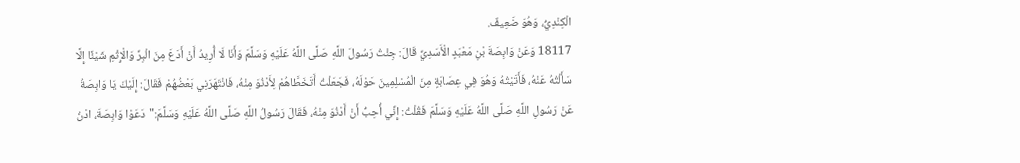الْكِنْدِيُّ، وَهُوَ ضَعِيفٌ.
18117 وَعَنْ وَابِصَةَ بْنِ مَعْبَدٍ الْأَسَدِيِّ قَالَ: جِئْتُ رَسُولَ اللَّهِ صَلَّى اللَّهُ عَلَيْهِ وَسَلَّمَ وَأَنَا لَا أُرِيدُ أَنْ أَدَعَ مِنَ الْبِرِّ وَالْإِثْمِ شَيْئًا إِلَّا سَأَلْتُهُ عَنْهُ، فَأَتَيْتُهُ وَهُوَ فِي عِصَابَةٍ مِنَ الْمُسْلِمِينَ حَوْلَهُ، فَجَعَلْتُ أَتَخَطَّاهُمْ لِأَدْنُوَ مِنْهُ، فَانْتَهَرَنِي بَعْضُهُمْ فَقَالَ: إِلَيْكَ يَا وَابِصَةُ عَنْ رَسُولِ اللَّهِ صَلَّى اللَّهُ عَلَيْهِ وَسَلَّمَ فَقُلْتُ: إِنِّي أُحِبُّ أَنْ أَدْنُوَ مِنْهُ، فَقَالَ رَسُولُ اللَّهِ صَلَّى اللَّهُ عَلَيْهِ وَسَلَّمَ:"دَعَوْا وَابِصَةَ، ادْنُ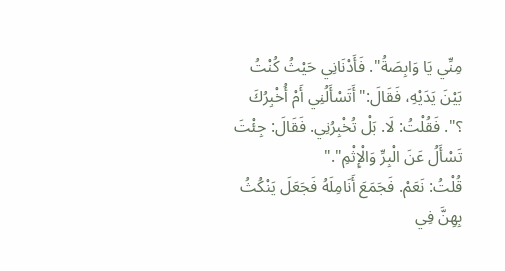مِنِّي يَا وَابِصَةُ". فَأَدْنَانِي حَيْثُ كُنْتُ بَيْنَ يَدَيْهِ، فَقَالَ:"أَتَسْأَلُنِي أَمْ أُخْبِرُكَ ؟". فَقُلْتُ: لَا. بَلْ تُخْبِرُنِي. فَقَالَ: جِئْتَ تَسْأَلُ عَنَ الْبِرِّ وَالْإِثْمِ"."
قُلْتُ: نَعَمْ. فَجَمَعَ أَنَامِلَهُ فَجَعَلَ يَنْكُثُ بِهِنَّ فِي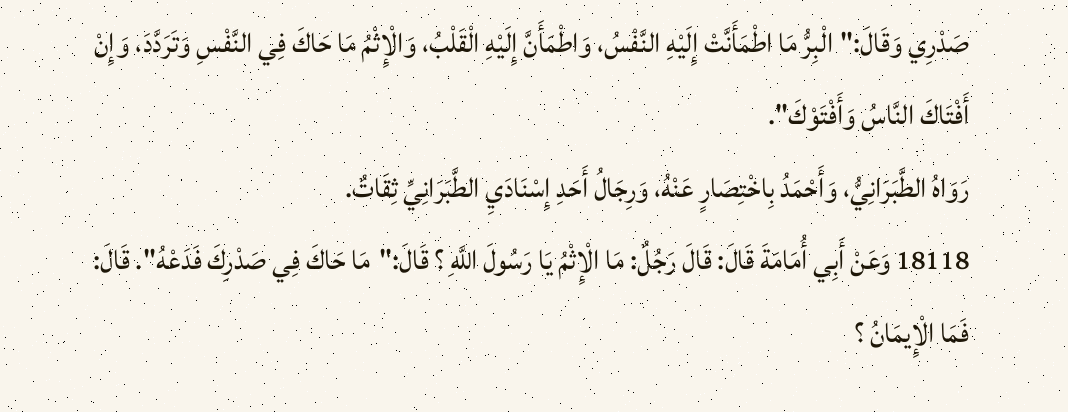صَدْرِي وَقَالَ:"الْبِرُّ مَا اطْمَأَنَّتْ إِلَيْهِ النَّفْسُ، وَاطْمَأَنَّ إِلَيْهِ الْقَلْبُ، وَالْإِثْمُ مَا حَاكَ فِي النَّفْسِ وَتَرَدَّدَ، وَإِنْ أَفْتَاكَ النَّاسُ وَأَفْتَوْكَ".
رَوَاهُ الطَّبَرَانِيُّ، وَأَحْمَدُ بِاخْتِصَارٍ عَنْهُ، وَرِجَالُ أَحَدِ إِسْنَادَيِ الطَّبَرَانِيِّ ثِقَاتٌ.
18118 وَعَنْ أَبِي أُمَامَةَ قَالَ: قَالَ رَجُلٌ: مَا الْإِثْمُ يَا رَسُولَ اللَّهِ ؟ قَالَ:"مَا حَاكَ فِي صَدْرِكَ فَدَعْهُ". قَالَ: فَمَا الْإِيمَانُ ؟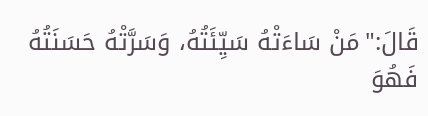قَالَ:"مَنْ سَاءَتْهُ سَيِّئَتُهُ، وَسَرَّتْهُ حَسَنَتُهُ فَهُوَ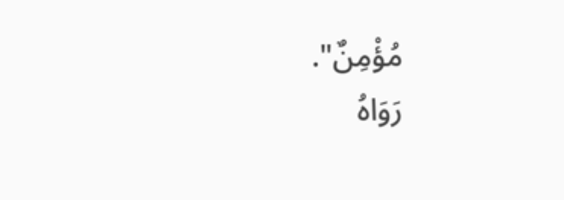مُؤْمِنٌ".
رَوَاهُ